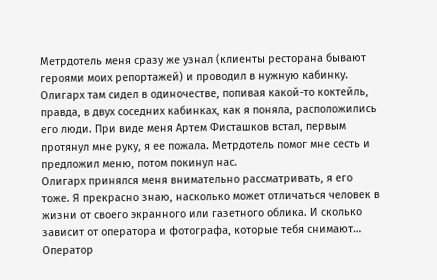Метрдотель меня сразу же узнал (клиенты ресторана бывают героями моих репортажей) и проводил в нужную кабинку. Олигарх там сидел в одиночестве, попивая какой-то коктейль, правда, в двух соседних кабинках, как я поняла, расположились его люди. При виде меня Артем Фисташков встал, первым протянул мне руку, я ее пожала. Метрдотель помог мне сесть и предложил меню, потом покинул нас.
Олигарх принялся меня внимательно рассматривать, я его тоже. Я прекрасно знаю, насколько может отличаться человек в жизни от своего экранного или газетного облика. И сколько зависит от оператора и фотографа, которые тебя снимают… Оператор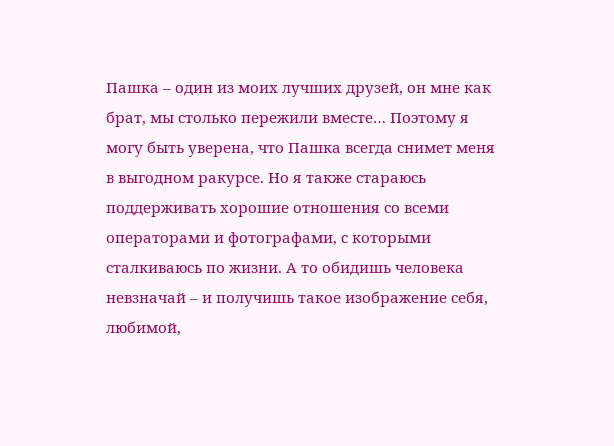Пашка – один из моих лучших друзей, он мне как брат, мы столько пережили вместе… Поэтому я могу быть уверена, что Пашка всегда снимет меня в выгодном ракурсе. Но я также стараюсь поддерживать хорошие отношения со всеми операторами и фотографами, с которыми сталкиваюсь по жизни. А то обидишь человека невзначай – и получишь такое изображение себя, любимой,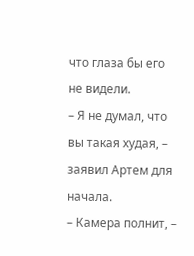что глаза бы его не видели.
– Я не думал, что вы такая худая, – заявил Артем для начала.
– Камера полнит, –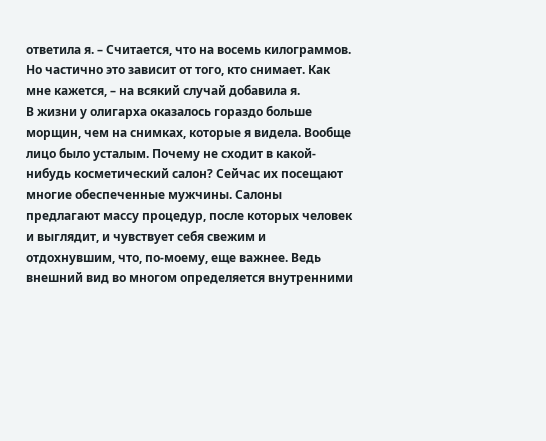ответила я. – Считается, что на восемь килограммов. Но частично это зависит от того, кто снимает. Как мне кажется, – на всякий случай добавила я.
В жизни у олигарха оказалось гораздо больше морщин, чем на снимках, которые я видела. Вообще лицо было усталым. Почему не сходит в какой-нибудь косметический салон? Сейчас их посещают многие обеспеченные мужчины. Салоны предлагают массу процедур, после которых человек и выглядит, и чувствует себя свежим и отдохнувшим, что, по-моему, еще важнее. Ведь внешний вид во многом определяется внутренними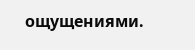ощущениями.